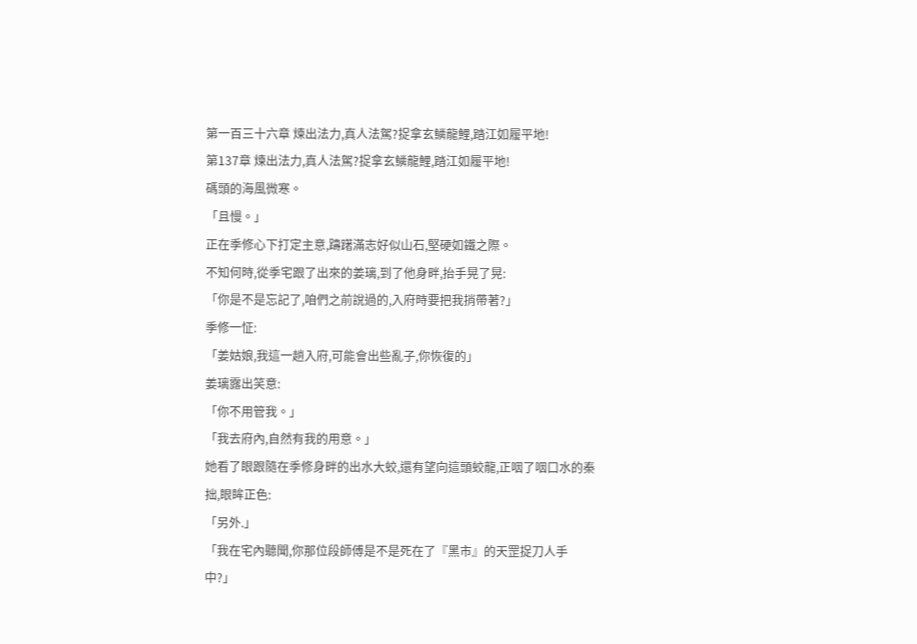第一百三十六章 煉出法力,真人法駕?捉拿玄鱗龍鯉,踏江如履平地!
第137章 煉出法力,真人法駕?捉拿玄鱗龍鯉,踏江如履平地!
碼頭的海風微寒。
「且慢。」
正在季修心下打定主意,躊躇滿志好似山石,堅硬如鐵之際。
不知何時,從季宅跟了出來的姜璃,到了他身畔,抬手晃了晃:
「你是不是忘記了,咱們之前說過的,入府時要把我捎帶著?」
季修一怔:
「姜姑娘,我這一趟入府,可能會出些亂子,你恢復的」
姜璃露出笑意:
「你不用管我。」
「我去府內,自然有我的用意。」
她看了眼跟隨在季修身畔的出水大蛟,還有望向這頭蛟龍,正咽了咽口水的秦拙,眼眸正色:
「另外.」
「我在宅內聽聞,你那位段師傅是不是死在了『黑市』的天罡捉刀人手中?」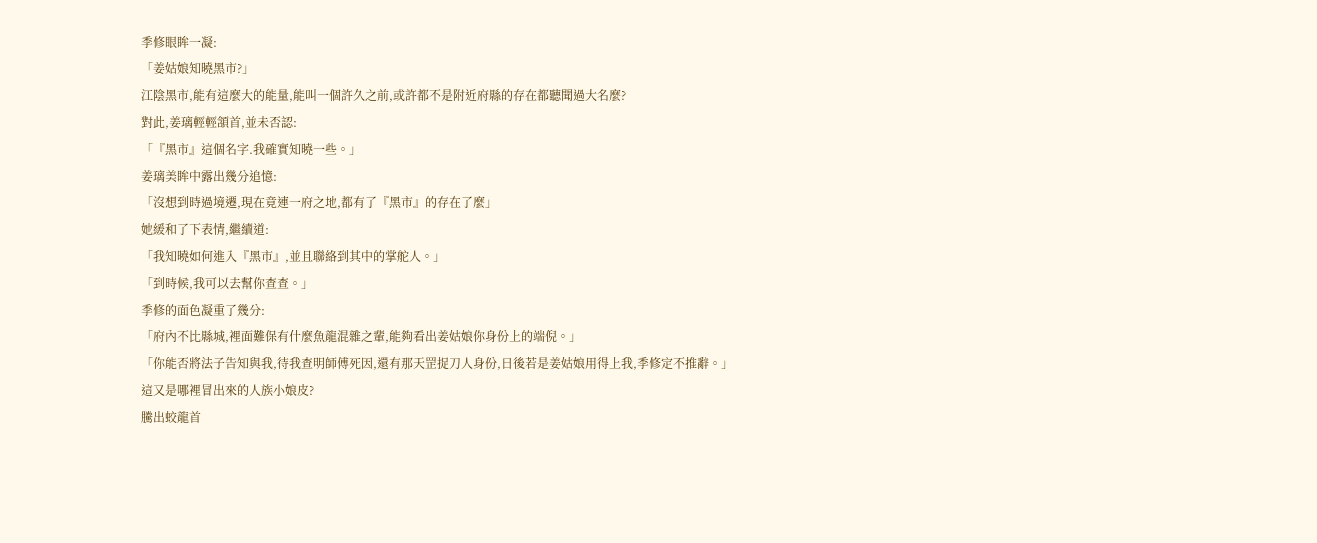季修眼眸一凝:
「姜姑娘知曉黑市?」
江陰黑市,能有這麼大的能量,能叫一個許久之前,或許都不是附近府縣的存在都聽聞過大名麼?
對此,姜璃輕輕頷首,並未否認:
「『黑市』這個名字.我確實知曉一些。」
姜璃美眸中露出幾分追憶:
「沒想到時過境遷,現在竟連一府之地,都有了『黑市』的存在了麼」
她緩和了下表情,繼續道:
「我知曉如何進入『黑市』,並且聯絡到其中的掌舵人。」
「到時候,我可以去幫你查查。」
季修的面色凝重了幾分:
「府內不比縣城,裡面難保有什麼魚龍混雜之輩,能夠看出姜姑娘你身份上的端倪。」
「你能否將法子告知與我,待我查明師傅死因,還有那天罡捉刀人身份,日後若是姜姑娘用得上我,季修定不推辭。」
這又是哪裡冒出來的人族小娘皮?
騰出蛟龍首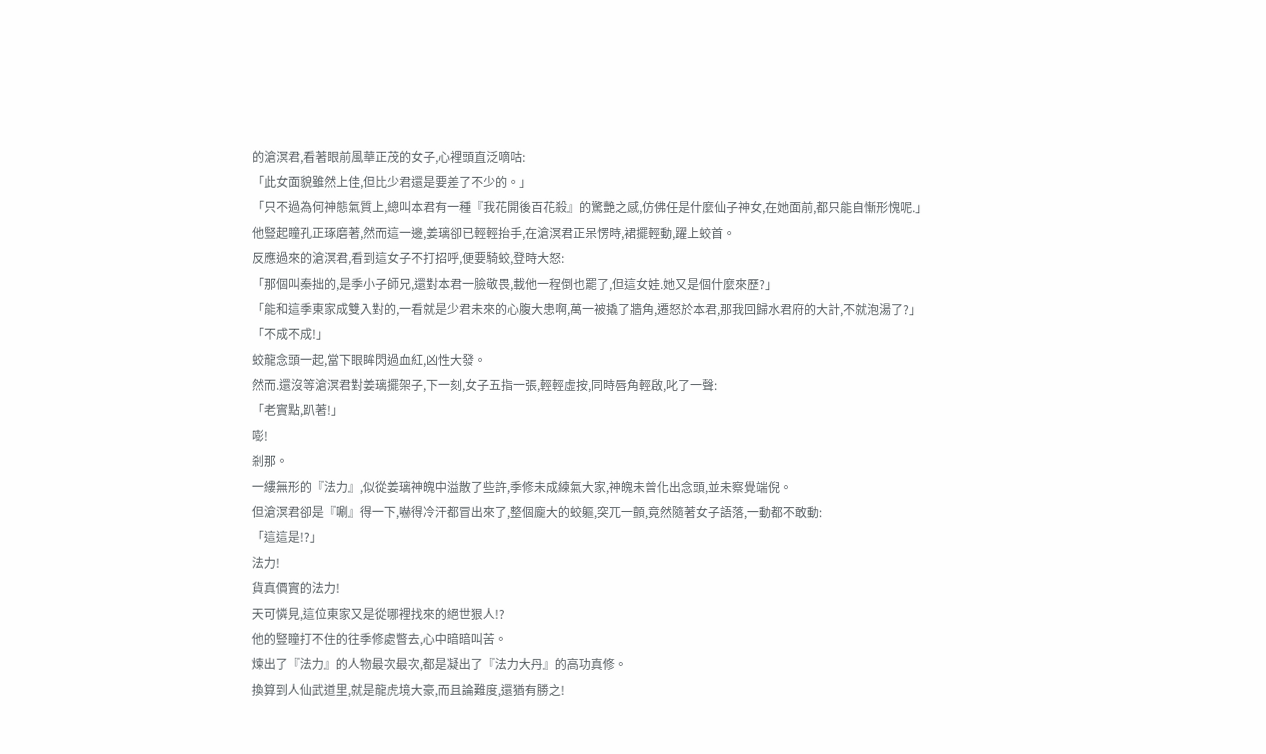的滄溟君,看著眼前風華正茂的女子,心裡頭直泛嘀咕:
「此女面貌雖然上佳,但比少君還是要差了不少的。」
「只不過為何神態氣質上,總叫本君有一種『我花開後百花殺』的驚艷之感,仿佛任是什麼仙子神女,在她面前,都只能自慚形愧呢.」
他豎起瞳孔正琢磨著,然而這一邊,姜璃卻已輕輕抬手,在滄溟君正呆愣時,裙擺輕動,躍上蛟首。
反應過來的滄溟君,看到這女子不打招呼,便要騎蛟,登時大怒:
「那個叫秦拙的,是季小子師兄,還對本君一臉敬畏,載他一程倒也罷了,但這女娃.她又是個什麼來歷?」
「能和這季東家成雙入對的,一看就是少君未來的心腹大患啊,萬一被撬了牆角,遷怒於本君,那我回歸水君府的大計,不就泡湯了?」
「不成不成!」
蛟龍念頭一起,當下眼眸閃過血紅,凶性大發。
然而.還沒等滄溟君對姜璃擺架子,下一刻,女子五指一張,輕輕虛按,同時唇角輕啟,叱了一聲:
「老實點,趴著!」
嘭!
剎那。
一縷無形的『法力』,似從姜璃神魄中溢散了些許,季修未成練氣大家,神魄未曾化出念頭,並未察覺端倪。
但滄溟君卻是『唰』得一下,嚇得冷汗都冒出來了,整個龐大的蛟軀,突兀一顫,竟然隨著女子語落,一動都不敢動:
「這這是!?」
法力!
貨真價實的法力!
天可憐見,這位東家又是從哪裡找來的絕世狠人!?
他的豎瞳打不住的往季修處瞥去,心中暗暗叫苦。
煉出了『法力』的人物最次最次,都是凝出了『法力大丹』的高功真修。
換算到人仙武道里,就是龍虎境大豪,而且論難度,還猶有勝之!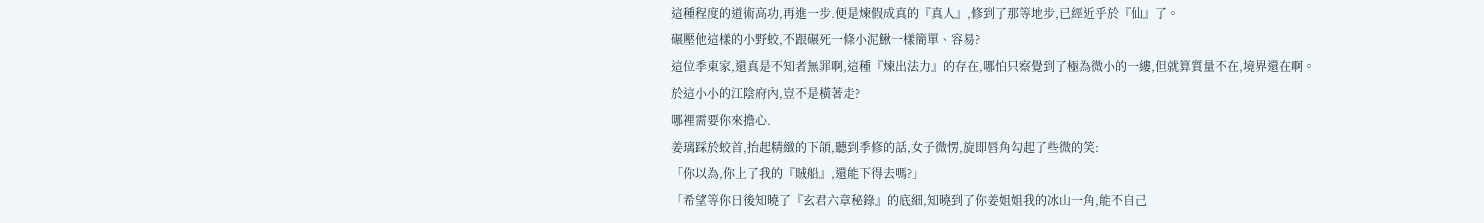這種程度的道術高功,再進一步.便是煉假成真的『真人』,修到了那等地步,已經近乎於『仙』了。
碾壓他這樣的小野蛟,不跟碾死一條小泥鰍一樣簡單、容易?
這位季東家,還真是不知者無罪啊,這種『煉出法力』的存在,哪怕只察覺到了極為微小的一縷,但就算質量不在,境界還在啊。
於這小小的江陰府內,豈不是橫著走?
哪裡需要你來擔心.
姜璃踩於蛟首,抬起精緻的下頜,聽到季修的話,女子微愣,旋即唇角勾起了些微的笑:
「你以為,你上了我的『賊船』,還能下得去嗎?」
「希望等你日後知曉了『玄君六章秘錄』的底細,知曉到了你姜姐姐我的冰山一角,能不自己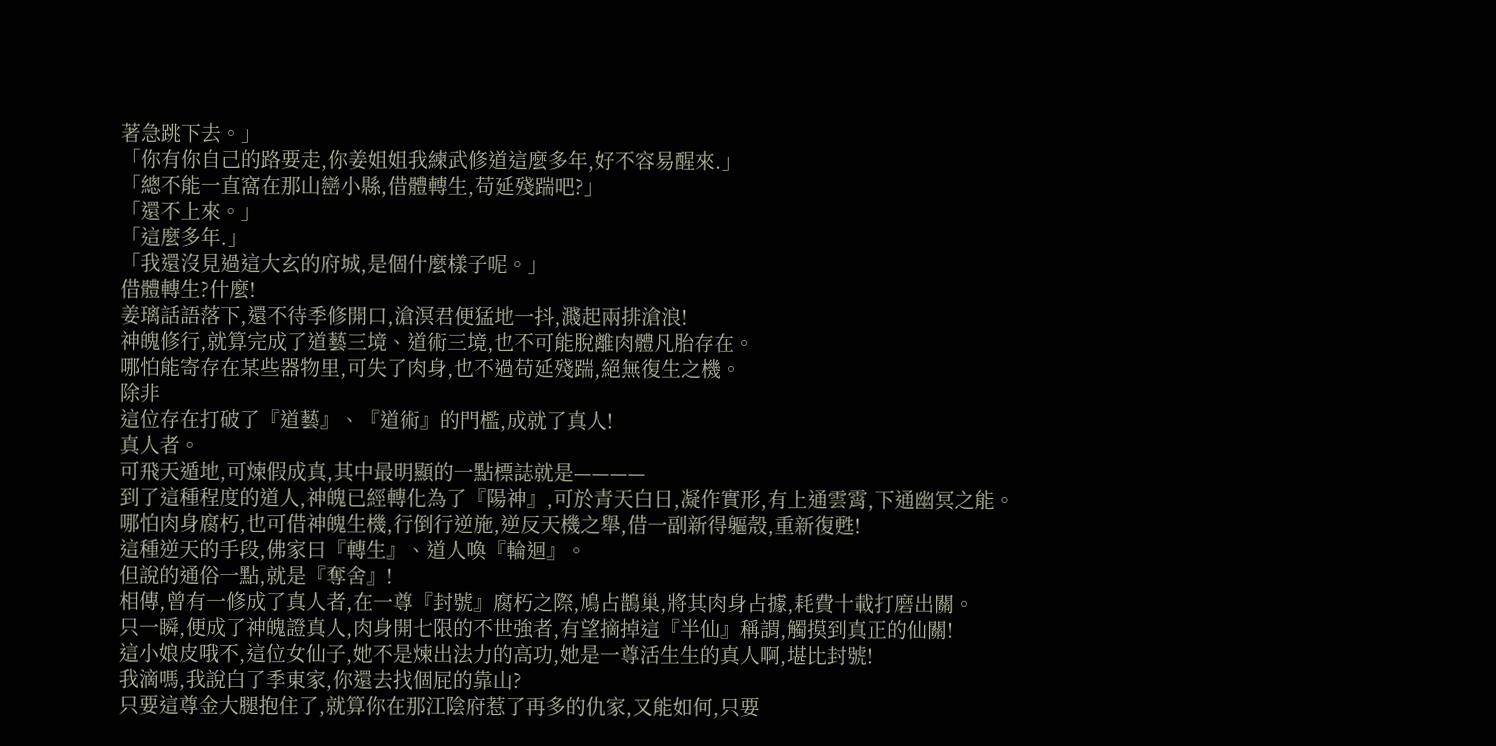著急跳下去。」
「你有你自己的路要走,你姜姐姐我練武修道這麼多年,好不容易醒來.」
「總不能一直窩在那山巒小縣,借體轉生,苟延殘踹吧?」
「還不上來。」
「這麼多年.」
「我還沒見過這大玄的府城,是個什麼樣子呢。」
借體轉生?什麼!
姜璃話語落下,還不待季修開口,滄溟君便猛地一抖,濺起兩排滄浪!
神魄修行,就算完成了道藝三境、道術三境,也不可能脫離肉體凡胎存在。
哪怕能寄存在某些器物里,可失了肉身,也不過苟延殘踹,絕無復生之機。
除非
這位存在打破了『道藝』、『道術』的門檻,成就了真人!
真人者。
可飛天遁地,可煉假成真,其中最明顯的一點標誌就是————
到了這種程度的道人,神魄已經轉化為了『陽神』,可於青天白日,凝作實形,有上通雲霄,下通幽冥之能。
哪怕肉身腐朽,也可借神魄生機,行倒行逆施,逆反天機之舉,借一副新得軀殼,重新復甦!
這種逆天的手段,佛家曰『轉生』、道人喚『輪迴』。
但說的通俗一點,就是『奪舍』!
相傳,曾有一修成了真人者,在一尊『封號』腐朽之際,鳩占鵲巢,將其肉身占據,耗費十載打磨出關。
只一瞬,便成了神魄證真人,肉身開七限的不世強者,有望摘掉這『半仙』稱謂,觸摸到真正的仙關!
這小娘皮哦不,這位女仙子,她不是煉出法力的高功,她是一尊活生生的真人啊,堪比封號!
我滴嗎,我說白了季東家,你還去找個屁的靠山?
只要這尊金大腿抱住了,就算你在那江陰府惹了再多的仇家,又能如何,只要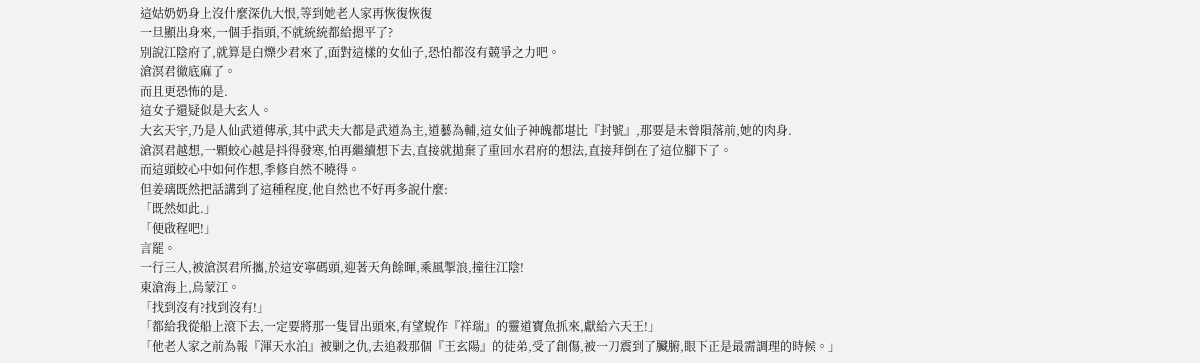這姑奶奶身上沒什麼深仇大恨,等到她老人家再恢復恢復
一旦顯出身來,一個手指頭,不就統統都給摁平了?
別說江陰府了,就算是白爍少君來了,面對這樣的女仙子,恐怕都沒有競爭之力吧。
滄溟君徹底麻了。
而且更恐怖的是.
這女子還疑似是大玄人。
大玄天宇,乃是人仙武道傳承,其中武夫大都是武道為主,道藝為輔,這女仙子神魄都堪比『封號』,那要是未曾隕落前,她的肉身.
滄溟君越想,一顆蛟心越是抖得發寒,怕再繼續想下去,直接就拋棄了重回水君府的想法,直接拜倒在了這位腳下了。
而這頭蛟心中如何作想,季修自然不曉得。
但姜璃既然把話講到了這種程度,他自然也不好再多說什麼:
「既然如此.」
「便啟程吧!」
言罷。
一行三人,被滄溟君所攜,於這安寧碼頭,迎著天角餘暉,乘風掣浪,撞往江陰!
東滄海上,烏蒙江。
「找到沒有?找到沒有!」
「都給我從船上滾下去,一定要將那一隻冒出頭來,有望蛻作『祥瑞』的靈道寶魚抓來,獻給六天王!」
「他老人家之前為報『渾天水泊』被剿之仇,去追殺那個『王玄陽』的徒弟,受了創傷,被一刀震到了臟腑,眼下正是最需調理的時候。」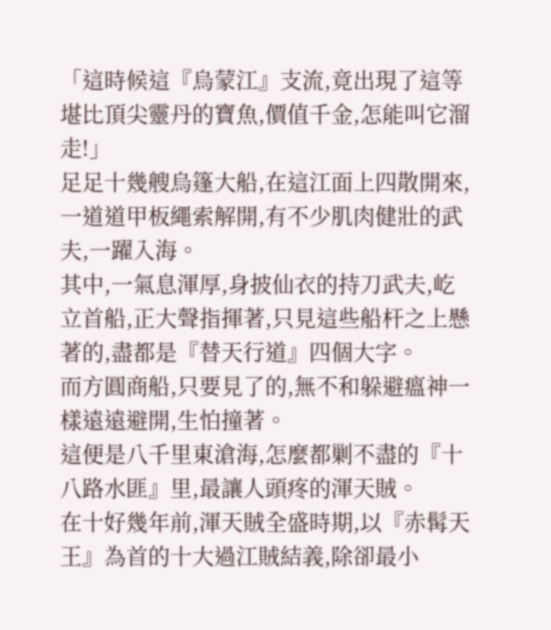「這時候這『烏蒙江』支流,竟出現了這等堪比頂尖靈丹的寶魚,價值千金,怎能叫它溜走!」
足足十幾艘烏篷大船,在這江面上四散開來,一道道甲板繩索解開,有不少肌肉健壯的武夫,一躍入海。
其中,一氣息渾厚,身披仙衣的持刀武夫,屹立首船,正大聲指揮著,只見這些船杆之上懸著的,盡都是『替天行道』四個大字。
而方圓商船,只要見了的,無不和躲避瘟神一樣遠遠避開,生怕撞著。
這便是八千里東滄海,怎麼都剿不盡的『十八路水匪』里,最讓人頭疼的渾天賊。
在十好幾年前,渾天賊全盛時期,以『赤髯天王』為首的十大過江賊結義,除卻最小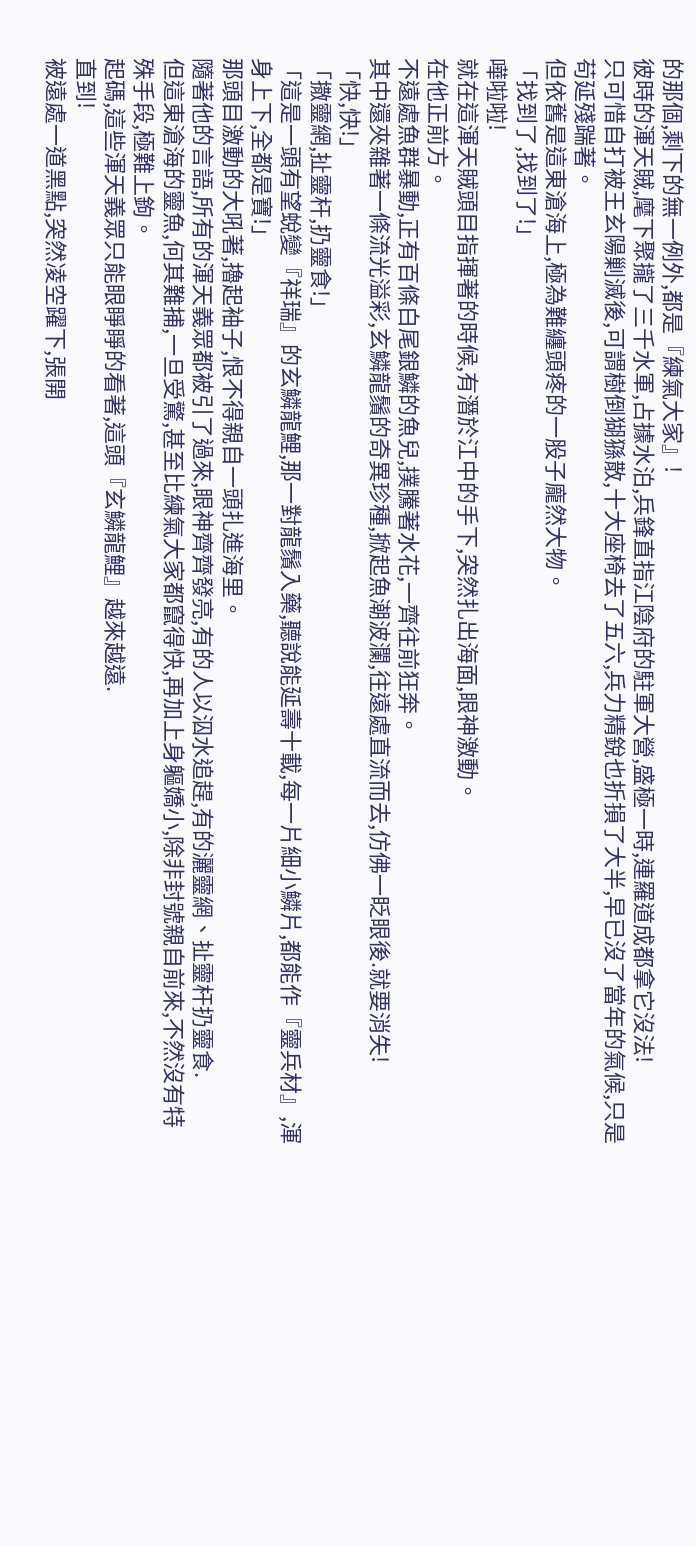的那個,剩下的無一例外,都是『練氣大家』!
彼時的渾天賊,麾下聚攏了三千水軍,占據水泊,兵鋒直指江陰府的駐軍大營,盛極一時,連羅道成都拿它沒法!
只可惜自打被王玄陽剿滅後,可謂樹倒猢猻散,十大座椅去了五六,兵力精銳也折損了大半,早已沒了當年的氣候,只是苟延殘踹著。
但依舊是這東滄海上,極為難纏頭疼的一股子龐然大物。
「找到了,找到了!」
嘩啦啦!
就在這渾天賊頭目指揮著的時候,有潛於江中的手下,突然扎出海面,眼神激動。
在他正前方。
不遠處魚群暴動,正有百條白尾銀鱗的魚兒,撲騰著水花,一齊往前狂奔。
其中還夾雜著一條流光溢彩,玄鱗龍鬚的奇異珍種,掀起魚潮波瀾,往遠處直流而去,仿佛一眨眼後.就要消失!
「快,快!」
「撒靈網,扯靈杆,扔靈食!」
「這是一頭有望蛻變『祥瑞』的玄鱗龍鯉,那一對龍鬚入藥,聽說能延壽十載,每一片細小鱗片,都能作『靈兵材』,渾身上下,全都是寶!」
那頭目激動的大吼著,擼起袖子,恨不得親自一頭扎進海里。
隨著他的言語,所有的渾天義眾都被引了過來,眼神齊齊發亮,有的人以泅水追趕,有的灑靈網、扯靈杆扔靈食.
但這東滄海的靈魚,何其難捕,一旦受驚,甚至比練氣大家都竄得快,再加上身軀嬌小,除非封號親自前來,不然沒有特殊手段,極難上鉤。
起碼,這些渾天義眾只能眼睜睜的看著,這頭『玄鱗龍鯉』越來越遠.
直到!
被遠處一道黑點,突然凌空躍下,張開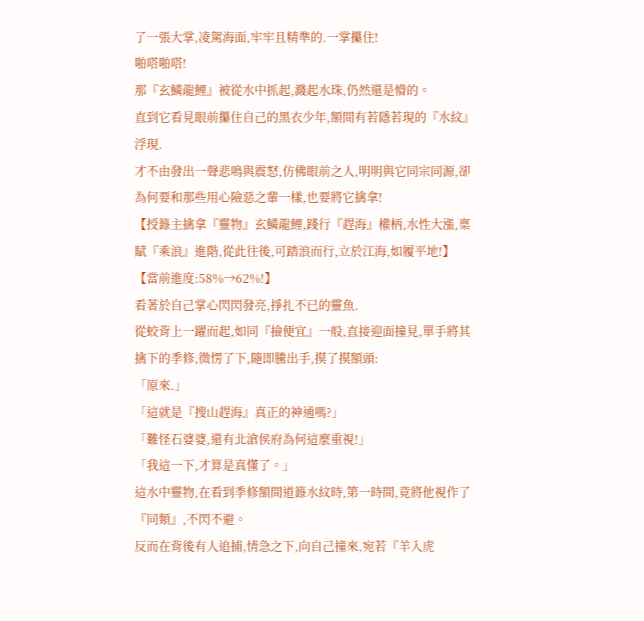了一張大掌,凌駕海面,牢牢且精準的.一掌攥住!
啪嗒啪嗒!
那『玄鱗龍鯉』被從水中抓起,濺起水珠,仍然還是懵的。
直到它看見眼前攥住自己的黑衣少年,額間有若隱若現的『水紋』浮現.
才不由發出一聲悲鳴與震怒,仿佛眼前之人,明明與它同宗同源,卻為何要和那些用心險惡之輩一樣,也要將它擒拿!
【授籙主擒拿『靈物』玄鱗龍鯉,踐行『趕海』權柄,水性大漲,稟賦『乘浪』進階,從此往後,可踏浪而行,立於江海,如履平地!】
【當前進度:58%→62%!】
看著於自己掌心閃閃發亮,掙扎不已的靈魚.
從蛟背上一躍而起,如同『撿便宜』一般,直接迎面撞見,單手將其擒下的季修,微愣了下,隨即騰出手,摸了摸額頭:
「原來.」
「這就是『搜山趕海』真正的神通嗎?」
「難怪石婆婆,還有北滄侯府為何這麼重視!」
「我這一下,才算是真懂了。」
這水中靈物,在看到季修額間道籙水紋時,第一時間,竟將他視作了『同類』,不閃不避。
反而在背後有人追捕,情急之下,向自己撞來,宛若『羊入虎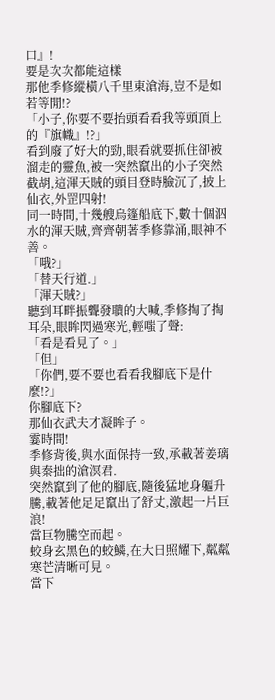口』!
要是次次都能這樣
那他季修縱橫八千里東滄海,豈不是如若等閒!?
「小子,你要不要抬頭看看我等頭頂上的『旗幟』!?」
看到廢了好大的勁,眼看就要抓住卻被溜走的靈魚,被一突然竄出的小子突然截胡,這渾天賊的頭目登時臉沉了,披上仙衣,外罡四射!
同一時間,十幾艘烏篷船底下,數十個泅水的渾天賊,齊齊朝著季修靠涌,眼神不善。
「哦?」
「替天行道.」
「渾天賊?」
聽到耳畔振聾發聵的大喊,季修掏了掏耳朵,眼眸閃過寒光,輕嗤了聲:
「看是看見了。」
「但」
「你們,要不要也看看我腳底下是什麼!?」
你腳底下?
那仙衣武夫才凝眸子。
霎時間!
季修背後,與水面保持一致,承載著姜璃與秦拙的滄溟君.
突然竄到了他的腳底,隨後猛地身軀升騰,載著他足足竄出了舒丈,激起一片巨浪!
當巨物騰空而起。
蛟身玄黑色的蛟鱗,在大日照耀下,粼粼寒芒清晰可見。
當下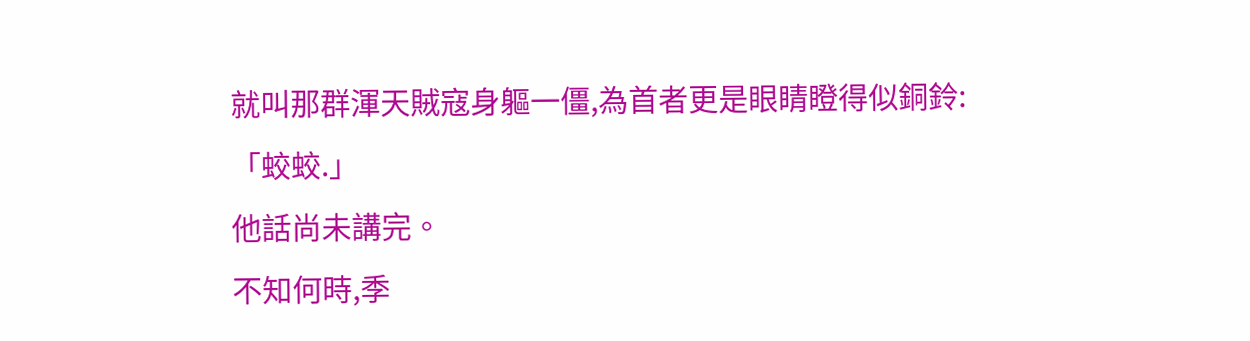就叫那群渾天賊寇身軀一僵,為首者更是眼睛瞪得似銅鈴:
「蛟蛟.」
他話尚未講完。
不知何時,季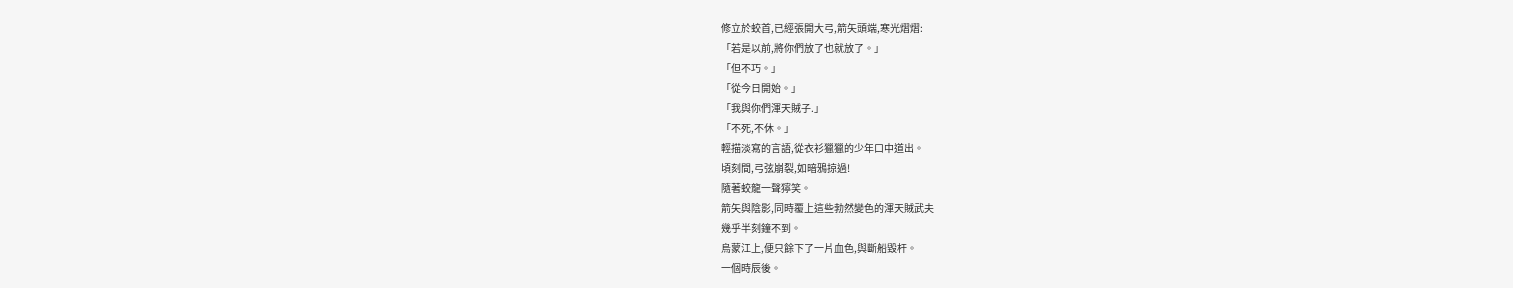修立於蛟首,已經張開大弓,箭矢頭端,寒光熠熠:
「若是以前,將你們放了也就放了。」
「但不巧。」
「從今日開始。」
「我與你們渾天賊子.」
「不死,不休。」
輕描淡寫的言語,從衣衫獵獵的少年口中道出。
頃刻間,弓弦崩裂,如暗鴉掠過!
隨著蛟龍一聲獰笑。
箭矢與陰影,同時覆上這些勃然變色的渾天賊武夫
幾乎半刻鐘不到。
烏蒙江上,便只餘下了一片血色,與斷船毀杆。
一個時辰後。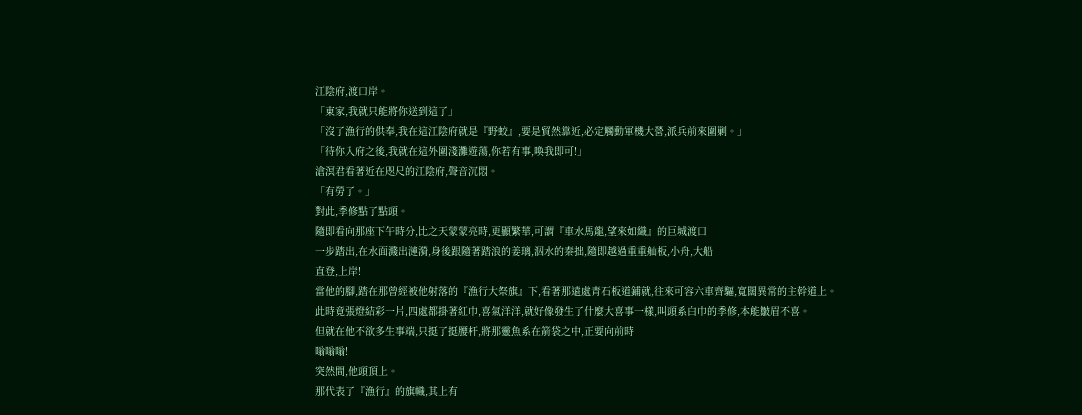江陰府,渡口岸。
「東家,我就只能將你送到這了」
「沒了漁行的供奉,我在這江陰府就是『野蛟』,要是貿然靠近,必定觸動軍機大營,派兵前來圍剿。」
「待你入府之後,我就在這外圍淺灘遊蕩,你若有事,喚我即可!」
滄溟君看著近在咫尺的江陰府,聲音沉悶。
「有勞了。」
對此,季修點了點頭。
隨即看向那座下午時分,比之天蒙蒙亮時,更顯繁華,可謂『車水馬龍,望來如織』的巨城渡口
一步踏出,在水面濺出漣漪,身後跟隨著踏浪的姜璃,泅水的秦拙,隨即越過重重舢板,小舟,大船
直登,上岸!
當他的腳,踏在那曾經被他射落的『漁行大祭旗』下,看著那遠處青石板道鋪就,往來可容六車齊驅,寬闊異常的主幹道上。
此時竟張燈結彩一片,四處都掛著紅巾,喜氣洋洋,就好像發生了什麼大喜事一樣,叫頭系白巾的季修,本能皺眉不喜。
但就在他不欲多生事端,只挺了挺腰杆,將那靈魚系在箭袋之中,正要向前時
嗡嗡嗡!
突然間,他頭頂上。
那代表了『漁行』的旗幟,其上有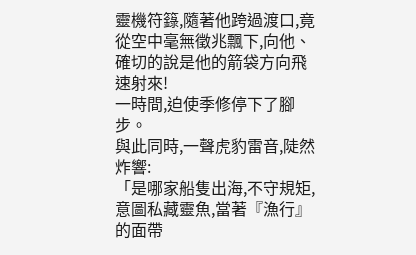靈機符籙,隨著他跨過渡口,竟從空中毫無徵兆飄下,向他、確切的說是他的箭袋方向飛速射來!
一時間,迫使季修停下了腳步。
與此同時,一聲虎豹雷音,陡然炸響:
「是哪家船隻出海,不守規矩,意圖私藏靈魚,當著『漁行』的面帶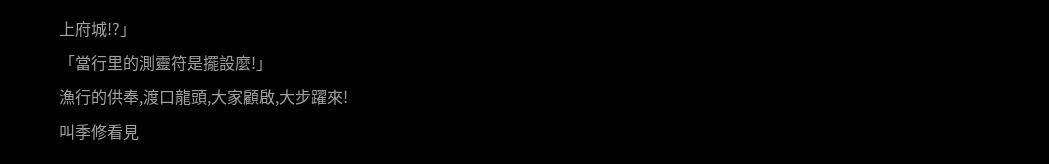上府城!?」
「當行里的測靈符是擺設麼!」
漁行的供奉,渡口龍頭,大家顧啟,大步躍來!
叫季修看見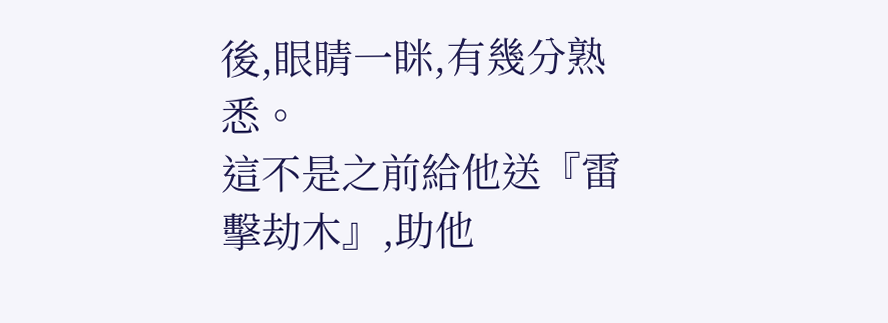後,眼睛一眯,有幾分熟悉。
這不是之前給他送『雷擊劫木』,助他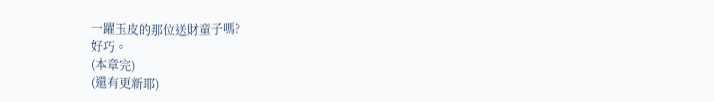一躍玉皮的那位送財童子嗎?
好巧。
(本章完)
(還有更新耶)